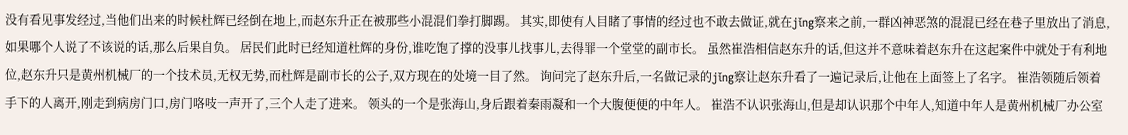没有看见事发经过,当他们出来的时候杜辉已经倒在地上,而赵东升正在被那些小混混们拳打脚踢。 其实,即使有人目睹了事情的经过也不敢去做证,就在jǐng察来之前,一群凶神恶煞的混混已经在巷子里放出了消息,如果哪个人说了不该说的话,那么后果自负。 居民们此时已经知道杜辉的身份,谁吃饱了撑的没事儿找事儿,去得罪一个堂堂的副市长。 虽然崔浩相信赵东升的话,但这并不意味着赵东升在这起案件中就处于有利地位,赵东升只是黄州机械厂的一个技术员,无权无势,而杜辉是副市长的公子,双方现在的处境一目了然。 询问完了赵东升后,一名做记录的jǐng察让赵东升看了一遍记录后,让他在上面签上了名字。 崔浩领随后领着手下的人离开,刚走到病房门口,房门咯吱一声开了,三个人走了进来。 领头的一个是张海山,身后跟着秦雨凝和一个大腹便便的中年人。 崔浩不认识张海山,但是却认识那个中年人,知道中年人是黄州机械厂办公室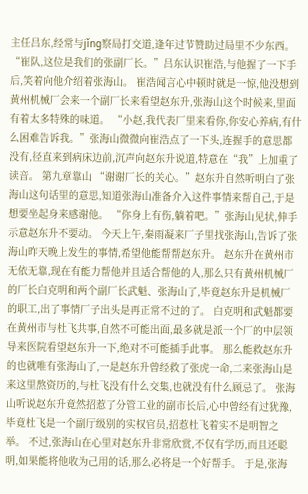主任吕东,经常与jǐng察局打交道,逢年过节赞助过局里不少东西。 “崔队,这位是我们的张副厂长。”吕东认识崔浩,与他握了一下手后,笑着向他介绍着张海山。 崔浩闻言心中顿时就是一惊,他没想到黄州机械厂会来一个副厂长来看望赵东升,张海山这个时候来,里面有着太多特殊的味道。 “小赵,我代表厂里来看你,你安心养病,有什么困难告诉我。”张海山微微向崔浩点了一下头,连握手的意思都没有,径直来到病床边前,沉声向赵东升说道,特意在“我”上加重了读音。 第九章靠山 “谢谢厂长的关心。”赵东升自然听明白了张海山这句话里的意思,知道张海山准备介入这件事情来帮自己,于是想要坐起身来感谢他。 “你身上有伤,躺着吧。”张海山见状,伸手示意赵东升不要动。 今天上午,秦雨凝来厂子里找张海山,告诉了张海山昨天晚上发生的事情,希望他能帮帮赵东升。 赵东升在黄州市无依无靠,现在有能力帮他并且适合帮他的人,那么只有黄州机械厂的厂长白克明和两个副厂长武魁、张海山了,毕竟赵东升是机械厂的职工,出了事情厂子出头是再正常不过的了。 白克明和武魁都要在黄州市与杜飞共事,自然不可能出面,最多就是派一个厂的中层领导来医院看望赵东升一下,绝对不可能插手此事。 那么能救赵东升的也就唯有张海山了,一是赵东升曾经救了张虎一命,二来张海山是来这里熬资历的,与杜飞没有什么交集,也就没有什么顾忌了。 张海山听说赵东升竟然招惹了分管工业的副市长后,心中曾经有过犹豫,毕竟杜飞是一个副厅级别的实权官员,招惹杜飞着实不是明智之举。 不过,张海山在心里对赵东升非常欣赏,不仅有学历,而且还聪明,如果能将他收为己用的话,那么必将是一个好帮手。 于是,张海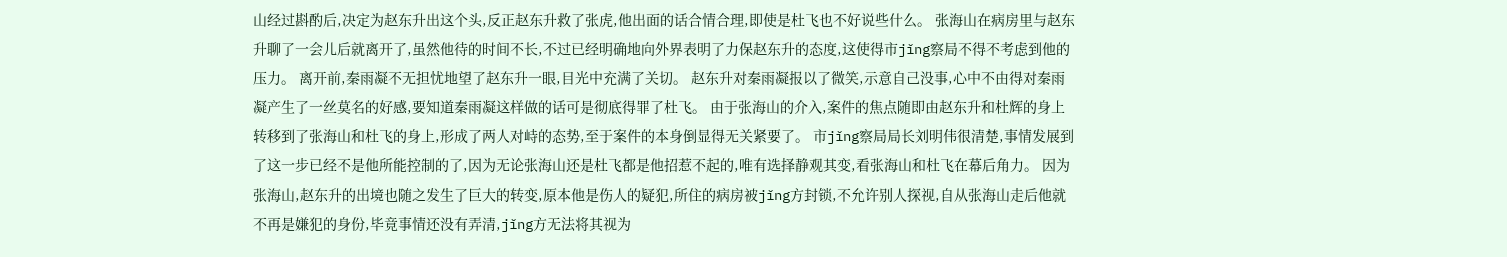山经过斟酌后,决定为赵东升出这个头,反正赵东升救了张虎,他出面的话合情合理,即使是杜飞也不好说些什么。 张海山在病房里与赵东升聊了一会儿后就离开了,虽然他待的时间不长,不过已经明确地向外界表明了力保赵东升的态度,这使得市jǐng察局不得不考虑到他的压力。 离开前,秦雨凝不无担忧地望了赵东升一眼,目光中充满了关切。 赵东升对秦雨凝报以了微笑,示意自己没事,心中不由得对秦雨凝产生了一丝莫名的好感,要知道秦雨凝这样做的话可是彻底得罪了杜飞。 由于张海山的介入,案件的焦点随即由赵东升和杜辉的身上转移到了张海山和杜飞的身上,形成了两人对峙的态势,至于案件的本身倒显得无关紧要了。 市jǐng察局局长刘明伟很清楚,事情发展到了这一步已经不是他所能控制的了,因为无论张海山还是杜飞都是他招惹不起的,唯有选择静观其变,看张海山和杜飞在幕后角力。 因为张海山,赵东升的出境也随之发生了巨大的转变,原本他是伤人的疑犯,所住的病房被jǐng方封锁,不允许别人探视,自从张海山走后他就不再是嫌犯的身份,毕竟事情还没有弄清,jǐng方无法将其视为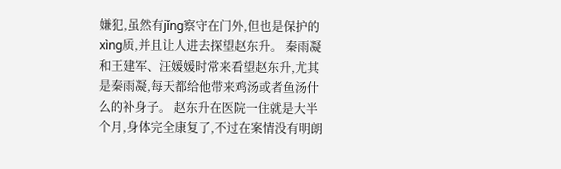嫌犯,虽然有jǐng察守在门外,但也是保护的xìng质,并且让人进去探望赵东升。 秦雨凝和王建军、汪媛媛时常来看望赵东升,尤其是秦雨凝,每天都给他带来鸡汤或者鱼汤什么的补身子。 赵东升在医院一住就是大半个月,身体完全康复了,不过在案情没有明朗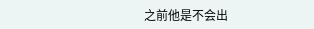之前他是不会出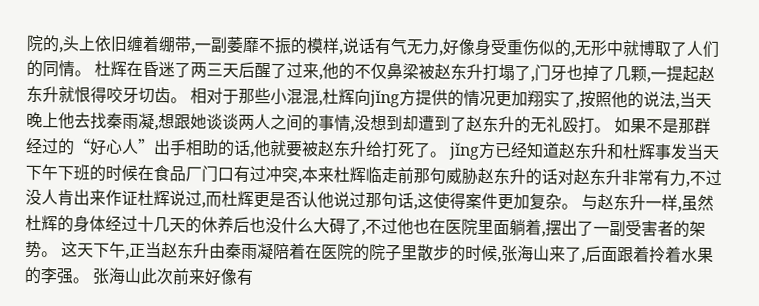院的,头上依旧缠着绷带,一副萎靡不振的模样,说话有气无力,好像身受重伤似的,无形中就博取了人们的同情。 杜辉在昏迷了两三天后醒了过来,他的不仅鼻梁被赵东升打塌了,门牙也掉了几颗,一提起赵东升就恨得咬牙切齿。 相对于那些小混混,杜辉向jǐng方提供的情况更加翔实了,按照他的说法,当天晚上他去找秦雨凝,想跟她谈谈两人之间的事情,没想到却遭到了赵东升的无礼殴打。 如果不是那群经过的“好心人”出手相助的话,他就要被赵东升给打死了。 jǐng方已经知道赵东升和杜辉事发当天下午下班的时候在食品厂门口有过冲突,本来杜辉临走前那句威胁赵东升的话对赵东升非常有力,不过没人肯出来作证杜辉说过,而杜辉更是否认他说过那句话,这使得案件更加复杂。 与赵东升一样,虽然杜辉的身体经过十几天的休养后也没什么大碍了,不过他也在医院里面躺着,摆出了一副受害者的架势。 这天下午,正当赵东升由秦雨凝陪着在医院的院子里散步的时候,张海山来了,后面跟着拎着水果的李强。 张海山此次前来好像有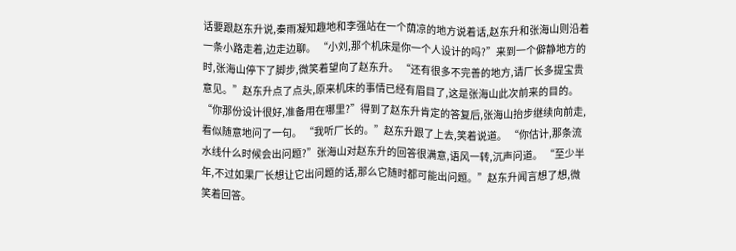话要跟赵东升说,秦雨凝知趣地和李强站在一个荫凉的地方说着话,赵东升和张海山则沿着一条小路走着,边走边聊。 “小刘,那个机床是你一个人设计的吗?”来到一个僻静地方的时,张海山停下了脚步,微笑着望向了赵东升。 “还有很多不完善的地方,请厂长多提宝贵意见。”赵东升点了点头,原来机床的事情已经有眉目了,这是张海山此次前来的目的。 “你那份设计很好,准备用在哪里?”得到了赵东升肯定的答复后,张海山抬步继续向前走,看似随意地问了一句。 “我听厂长的。”赵东升跟了上去,笑着说道。 “你估计,那条流水线什么时候会出问题?”张海山对赵东升的回答很满意,语风一转,沉声问道。 “至少半年,不过如果厂长想让它出问题的话,那么它随时都可能出问题。”赵东升闻言想了想,微笑着回答。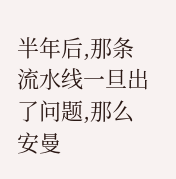半年后,那条流水线一旦出了问题,那么安曼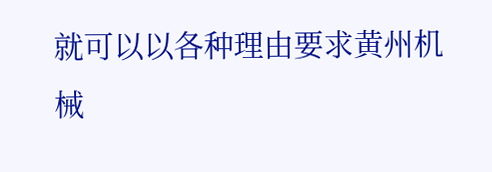就可以以各种理由要求黄州机械